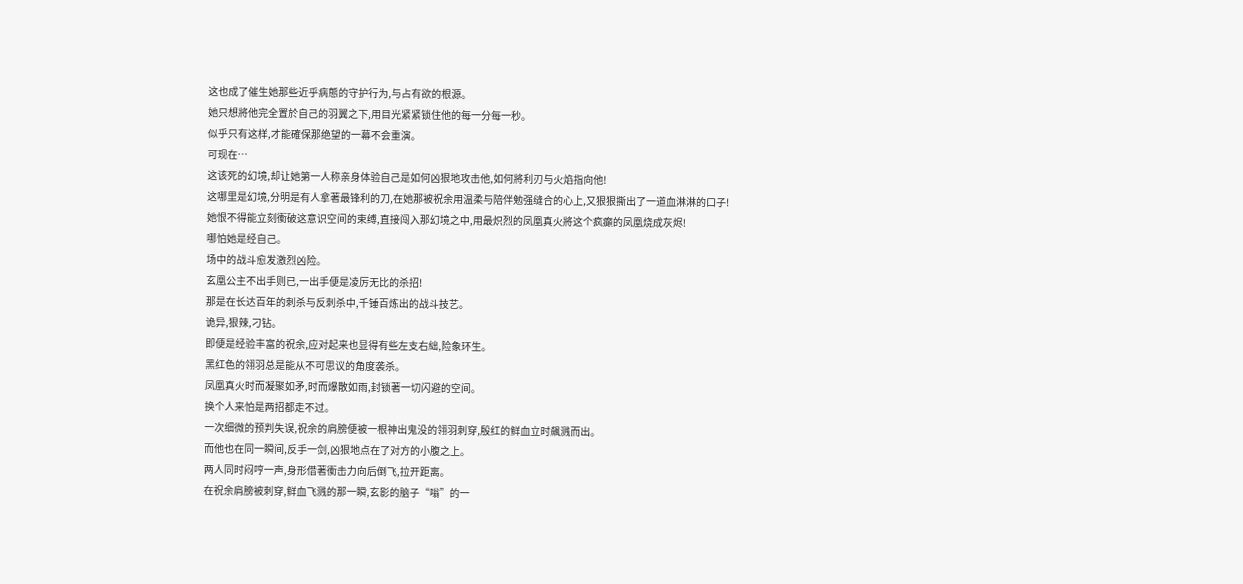这也成了催生她那些近乎病態的守护行为,与占有欲的根源。
她只想將他完全置於自己的羽翼之下,用目光紧紧锁住他的每一分每一秒。
似乎只有这样,才能確保那绝望的一幕不会重演。
可现在…
这该死的幻境,却让她第一人称亲身体验自己是如何凶狠地攻击他,如何將利刃与火焰指向他!
这哪里是幻境,分明是有人拿著最锋利的刀,在她那被祝余用温柔与陪伴勉强缝合的心上,又狠狠撕出了一道血淋淋的口子!
她恨不得能立刻衝破这意识空间的束缚,直接闯入那幻境之中,用最炽烈的凤凰真火將这个疯癲的凤凰烧成灰烬!
哪怕她是经自己。
场中的战斗愈发激烈凶险。
玄凰公主不出手则已,一出手便是凌厉无比的杀招!
那是在长达百年的刺杀与反刺杀中,千锤百炼出的战斗技艺。
诡异,狠辣,刁钻。
即便是经验丰富的祝余,应对起来也显得有些左支右絀,险象环生。
黑红色的翎羽总是能从不可思议的角度袭杀。
凤凰真火时而凝聚如矛,时而爆散如雨,封锁著一切闪避的空间。
换个人来怕是两招都走不过。
一次细微的预判失误,祝余的肩膀便被一根神出鬼没的翎羽刺穿,殷红的鲜血立时飆溅而出。
而他也在同一瞬间,反手一剑,凶狠地点在了对方的小腹之上。
两人同时闷哼一声,身形借著衝击力向后倒飞,拉开距离。
在祝余肩膀被刺穿,鲜血飞溅的那一瞬,玄影的脑子“嗡”的一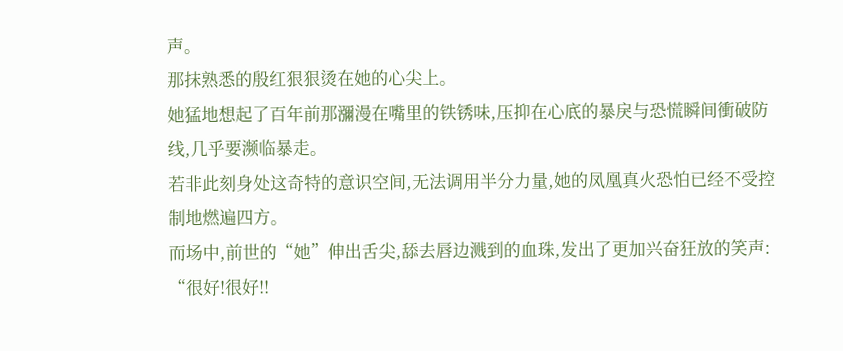声。
那抹熟悉的殷红狠狠烫在她的心尖上。
她猛地想起了百年前那瀰漫在嘴里的铁锈味,压抑在心底的暴戾与恐慌瞬间衝破防线,几乎要濒临暴走。
若非此刻身处这奇特的意识空间,无法调用半分力量,她的凤凰真火恐怕已经不受控制地燃遍四方。
而场中,前世的“她”伸出舌尖,舔去唇边溅到的血珠,发出了更加兴奋狂放的笑声:
“很好!很好!!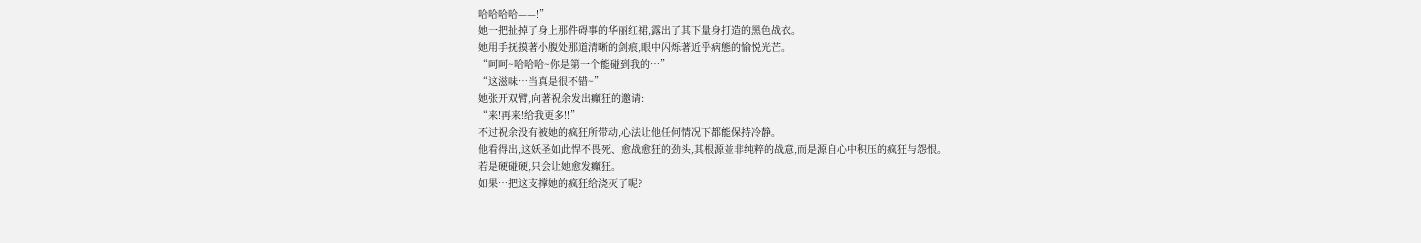哈哈哈哈——!”
她一把扯掉了身上那件碍事的华丽红裙,露出了其下量身打造的黑色战衣。
她用手抚摸著小腹处那道清晰的剑痕,眼中闪烁著近乎病態的愉悦光芒。
“呵呵~哈哈哈~你是第一个能碰到我的…”
“这滋味…当真是很不错~”
她张开双臂,向著祝余发出癲狂的邀请:
“来!再来!给我更多!!”
不过祝余没有被她的疯狂所带动,心法让他任何情况下都能保持冷静。
他看得出,这妖圣如此悍不畏死、愈战愈狂的劲头,其根源並非纯粹的战意,而是源自心中积压的疯狂与怨恨。
若是硬碰硬,只会让她愈发癲狂。
如果…把这支撑她的疯狂给浇灭了呢?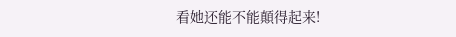看她还能不能顛得起来!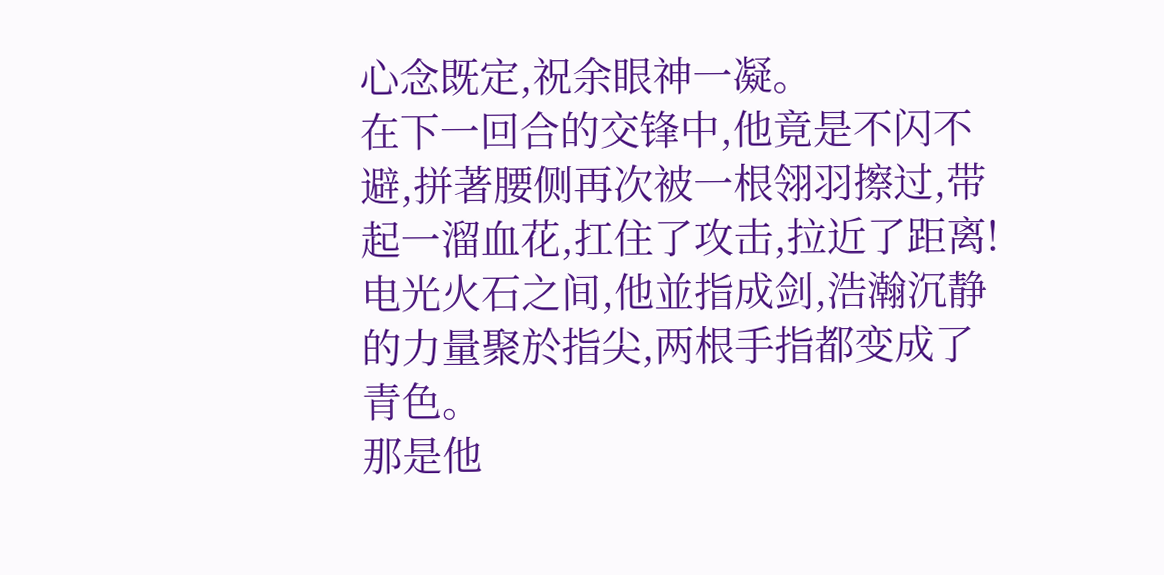心念既定,祝余眼神一凝。
在下一回合的交锋中,他竟是不闪不避,拼著腰侧再次被一根翎羽擦过,带起一溜血花,扛住了攻击,拉近了距离!
电光火石之间,他並指成剑,浩瀚沉静的力量聚於指尖,两根手指都变成了青色。
那是他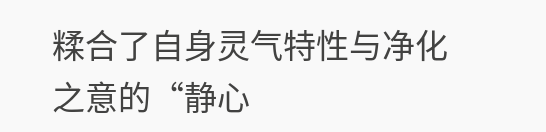糅合了自身灵气特性与净化之意的“静心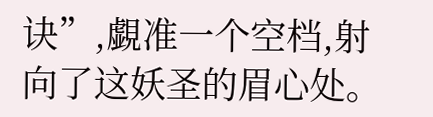诀”,覷准一个空档,射向了这妖圣的眉心处。